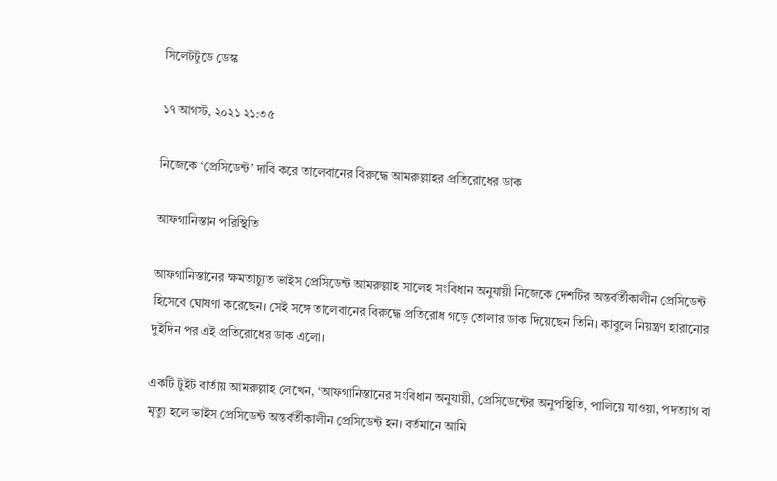সিলেটটুডে ডেস্ক

১৭ আগস্ট, ২০২১ ২১:৩৫

নিজেকে ‘প্রেসিডেন্ট’ দাবি করে তালেবানের বিরুদ্ধে আমরুল্লাহর প্রতিরোধের ডাক

আফগানিস্তান পরিস্থিতি

আফগানিস্তানের ক্ষমতাচ্যুত ভাইস প্রেসিডেন্ট আমরুল্লাহ সালেহ সংবিধান অনুযায়ী নিজেকে দেশটির অন্তর্বর্তীকালীন প্রেসিডেন্ট হিসেবে ঘোষণা করেছেন। সেই সঙ্গে তালেবানের বিরুদ্ধে প্রতিরোধ গড়ে তোলার ডাক দিয়েছেন তিনি। কাবুলে নিয়ন্ত্রণ হারানোর দুইদিন পর এই প্রতিরোধের ডাক এলো।

একটি টুইট বার্তায় আমরুল্লাহ লেখেন, ‘আফগানিস্তানের সংবিধান অনুযায়ী, প্রেসিডেন্টের অনুপস্থিতি, পালিয়ে যাওয়া, পদত্যাগ বা মৃত্যু হলে ভাইস প্রেসিডেন্ট অন্তর্বর্তীকালীন প্রেসিডেন্ট হন। বর্তমানে আমি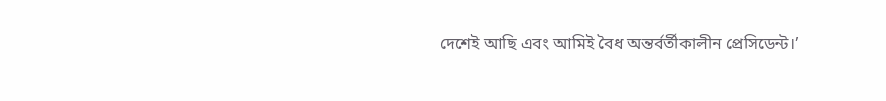দেশেই আছি এবং আমিই বৈধ অন্তর্বর্তীকালীন প্রেসিডেন্ট।’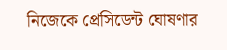নিজেকে প্রেসিডেন্ট ঘোষণার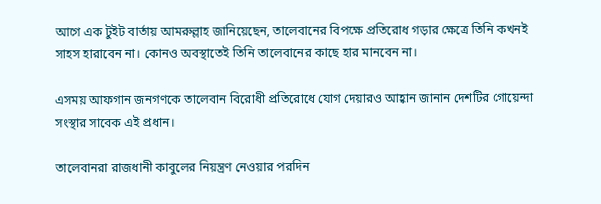আগে এক টুইট বার্তায় আমরুল্লাহ জানিয়েছেন, তালেবানের বিপক্ষে প্রতিরোধ গড়ার ক্ষেত্রে তিনি কখনই সাহস হারাবেন না। কোনও অবস্থাতেই তিনি তালেবানের কাছে হার মানবেন না।

এসময় আফগান জনগণকে তালেবান বিরোধী প্রতিরোধে যোগ দেয়ারও আহ্বান জানান দেশটির গোয়েন্দা সংস্থার সাবেক এই প্রধান।

তালেবানরা রাজধানী কাবুলের নিয়ন্ত্রণ নেওয়ার পরদিন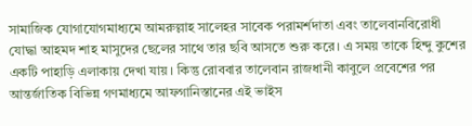সামাজিক যোগাযোগমাধ্যমে আমরুল্লাহ সালেহর সাবেক পরামর্শদাতা এবং তালেবানবিরোধী যোদ্ধা আহমদ শাহ মাসুদের ছেলের সাথে তার ছবি আসতে শুরু করে। এ সময় তাকে হিন্দু কুশের একটি পাহাড়ি এলাকায় দেখা যায়। কিন্তু রোববার তালেবান রাজধানী কাবুলে প্রবেশের পর আন্তর্জাতিক বিভিন্ন গণমাধ্যমে আফগানিস্তানের এই ভাইস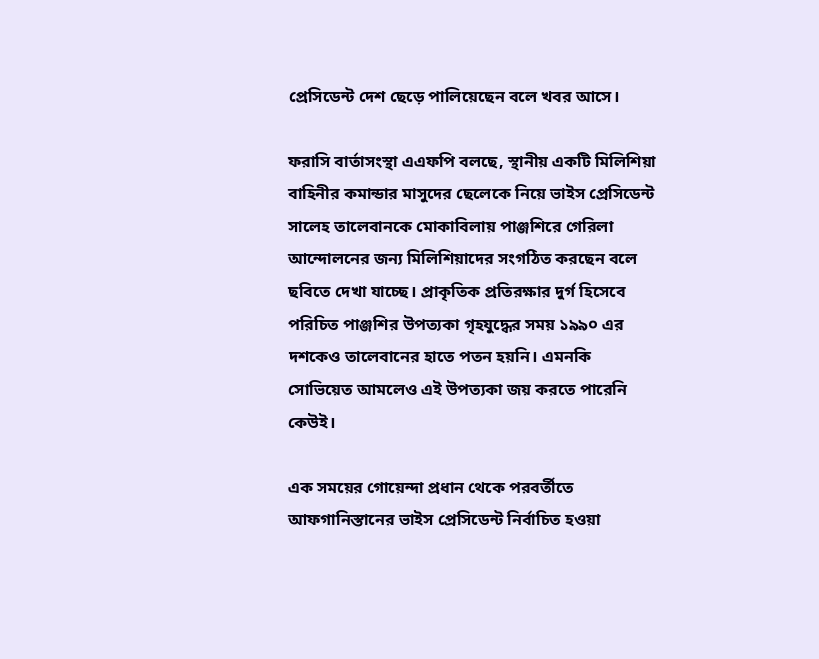প্রেসিডেন্ট দেশ ছেড়ে পালিয়েছেন বলে খবর আসে।

ফরাসি বার্তাসংস্থা এএফপি বলছে, স্থানীয় একটি মিলিশিয়া বাহিনীর কমান্ডার মাসুদের ছেলেকে নিয়ে ভাইস প্রেসিডেন্ট সালেহ তালেবানকে মোকাবিলায় পাঞ্জশিরে গেরিলা আন্দোলনের জন্য মিলিশিয়াদের সংগঠিত করছেন বলে ছবিতে দেখা যাচ্ছে। প্রাকৃতিক প্রতিরক্ষার দুর্গ হিসেবে পরিচিত পাঞ্জশির উপত্যকা গৃহযুদ্ধের সময় ১৯৯০ এর দশকেও তালেবানের হাতে পতন হয়নি। এমনকি সোভিয়েত আমলেও এই উপত্যকা জয় করতে পারেনি কেউই।

এক সময়ের গোয়েন্দা প্রধান থেকে পরবর্তীতে আফগানিস্তানের ভাইস প্রেসিডেন্ট নির্বাচিত হওয়া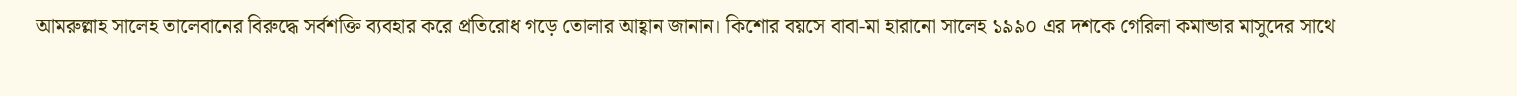আমরুল্লাহ সালেহ তালেবানের বিরুদ্ধে সর্বশক্তি ব্যবহার করে প্রতিরোধ গড়ে তোলার আহ্বান জানান। কিশোর বয়সে বাবা-মা হারানো সালেহ ১৯৯০ এর দশকে গেরিলা কমান্ডার মাসুদের সাথে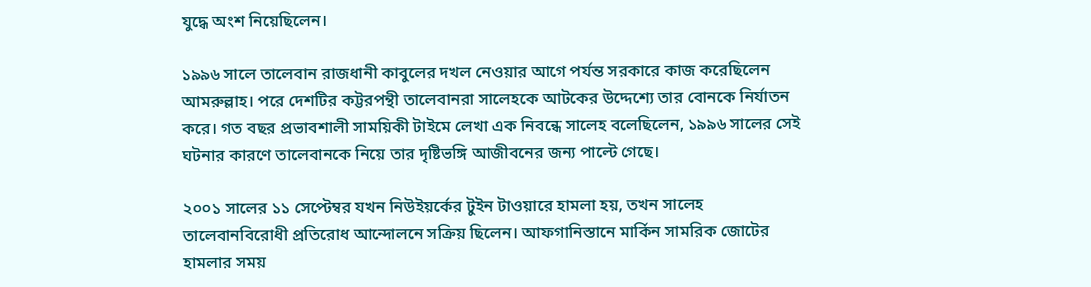যুদ্ধে অংশ নিয়েছিলেন।

১৯৯৬ সালে তালেবান রাজধানী কাবুলের দখল নেওয়ার আগে পর্যন্ত সরকারে কাজ করেছিলেন আমরুল্লাহ। পরে দেশটির কট্টরপন্থী তালেবানরা সালেহকে আটকের উদ্দেশ্যে তার বোনকে নির্যাতন করে। গত বছর প্রভাবশালী সাময়িকী টাইমে লেখা এক নিবন্ধে সালেহ বলেছিলেন, ১৯৯৬ সালের সেই ঘটনার কারণে তালেবানকে নিয়ে তার দৃষ্টিভঙ্গি আজীবনের জন্য পাল্টে গেছে।

২০০১ সালের ১১ সেপ্টেম্বর যখন নিউইয়র্কের টুইন টাওয়ারে হামলা হয়, তখন সালেহ তালেবানবিরোধী প্রতিরোধ আন্দোলনে সক্রিয় ছিলেন। আফগানিস্তানে মার্কিন সামরিক জোটের হামলার সময়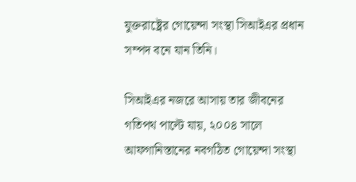যুক্তরাষ্ট্রের গোয়েন্দা সংস্থা সিআইএর প্রধান সম্পদ বনে যান তিনি।

সিআইএর নজরে আসায় তার জীবনের গতিপথ পাল্টে যায়, ২০০৪ সালে আফগানিস্তানের নবগঠিত গোয়েন্দা সংস্থা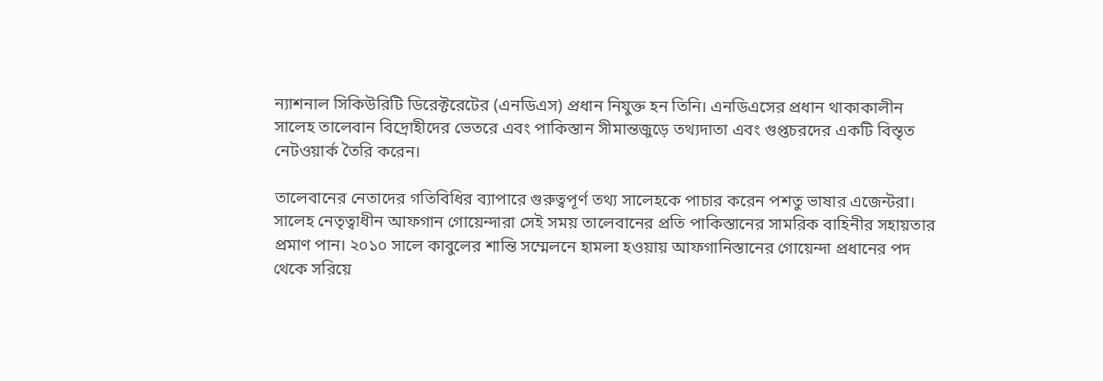ন্যাশনাল সিকিউরিটি ডিরেক্টরেটের (এনডিএস) প্রধান নিযুক্ত হন তিনি। এনডিএসের প্রধান থাকাকালীন সালেহ তালেবান বিদ্রোহীদের ভেতরে এবং পাকিস্তান সীমান্তজুড়ে তথ্যদাতা এবং গুপ্তচরদের একটি বিস্তৃত নেটওয়ার্ক তৈরি করেন।

তালেবানের নেতাদের গতিবিধির ব্যাপারে গুরুত্বপূর্ণ তথ্য সালেহকে পাচার করেন পশতু ভাষার এজেন্টরা। সালেহ নেতৃত্বাধীন আফগান গোয়েন্দারা সেই সময় তালেবানের প্রতি পাকিস্তানের সামরিক বাহিনীর সহায়তার প্রমাণ পান। ২০১০ সালে কাবুলের শান্তি সম্মেলনে হামলা হওয়ায় আফগানিস্তানের গোয়েন্দা প্রধানের পদ থেকে সরিয়ে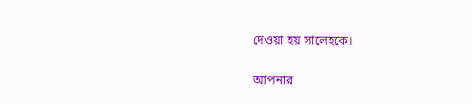দেওয়া হয় সালেহকে।

আপনার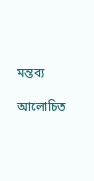মন্তব্য

আলোচিত